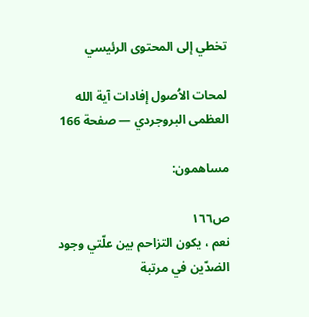تخطي إلى المحتوى الرئيسي

لمحات الاُصول إفادات آية الله العظمى البروجردي — صفحة 166

مساهمون:

ص١٦٦
نعم ، يكون التزاحم بين علّتي وجود الضدّين في مرتبة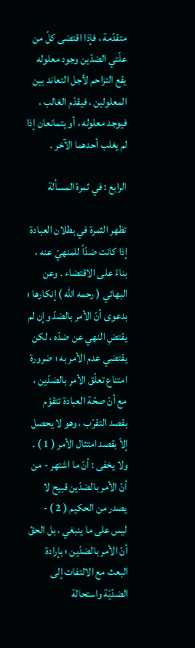متقدّمة ، فإذا اقتضى كلّ من علّتي الضدّين وجود معلوله يقع التزاحم لأجل التعاند بين المعلولين ، فيقدّم الغالب ، فيوجد معلوله ، أو يتمانعان إذا لم يغلب أحدهما الآخر .

الرابع : في ثمرة المسألة

تظهر الثمرة في بطلان العبادة إذا كانت ضدّاً للمنهيّ عنه ، بناءً على الاقتضاء . وعن البهائي ( رحمه الله ) إنكارها ؛ بدعوى أنّ الأمر بالضدّ وإن لم يقتضِ النهي عن ضدّه ، لكن يقتضي عدم الأمر به ؛ ضرورة امتناع تعلّق الأمر بالضدّين ، مع أنّ صحّة العبادة تتقوّم بقصد التقرّب ، وهو لا يحصل إلاّ بقصد امتثال الأمر ( 1 ) . ولا يخفى : أنّ ما اشتهر - من أنّ الأمر بالضدّين قبيح لا يصدر من الحكيم ( 2 ) - ليس على ما ينبغي ، بل الحقّ أنّ الأمر بالضدّين ؛ بإرادة البعث مع الالتفات إلى الضدّيّة واستحالة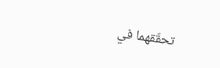تحقّقهما في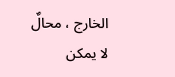الخارج ، محالٌ لا يمكن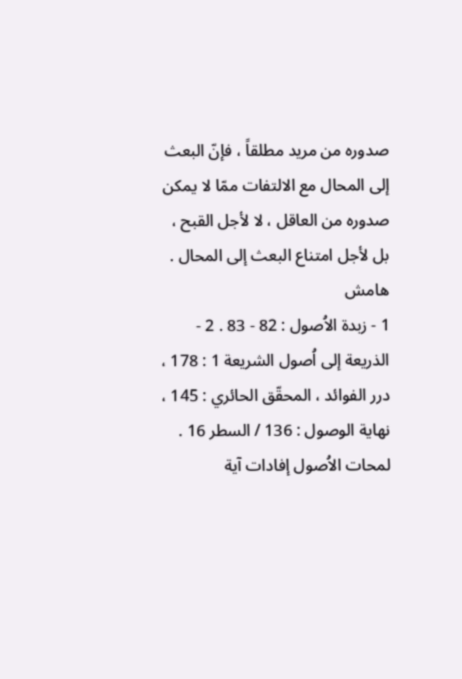صدوره من مريد مطلقاً ، فإنّ البعث إلى المحال مع الالتفات ممّا لا يمكن صدوره من العاقل ، لا لأجل القبح ، بل لأجل امتناع البعث إلى المحال .
هامش
1 - زبدة الاُصول : 82 - 83 . 2 - الذريعة إلى اُصول الشريعة 1 : 178 ، درر الفوائد ، المحقّق الحائري : 145 ، نهاية الوصول : 136 / السطر 16 .
لمحات الاُصول إفادات آية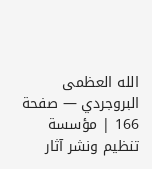الله العظمى البروجردي — صفحة 166 | مؤسسة تنظيم ونشر آثار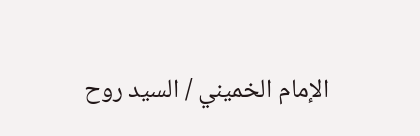الإمام الخميني / السيد روح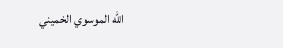الله الموسوي الخميني